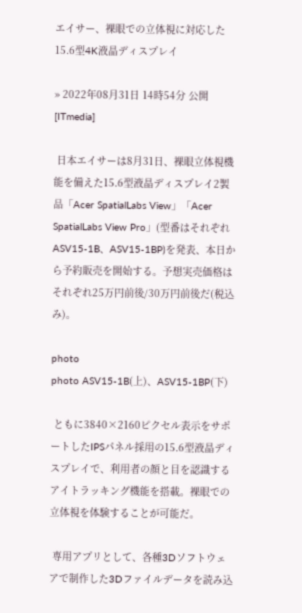エイサー、裸眼での立体視に対応した15.6型4K液晶ディスプレイ

» 2022年08月31日 14時54分 公開
[ITmedia]

 日本エイサーは8月31日、裸眼立体視機能を備えた15.6型液晶ディスプレイ2製品「Acer SpatialLabs View」「Acer SpatialLabs View Pro」(型番はそれぞれASV15-1B、ASV15-1BP)を発表、本日から予約販売を開始する。予想実売価格はそれぞれ25万円前後/30万円前後だ(税込み)。

photo
photo ASV15-1B(上)、ASV15-1BP(下)

 ともに3840×2160ピクセル表示をサポートしたIPSパネル採用の15.6型液晶ディスプレイで、利用者の顔と目を認識するアイトラッキング機能を搭載。裸眼での立体視を体験することが可能だ。

 専用アプリとして、各種3Dソフトウェアで制作した3Dファイルデータを読み込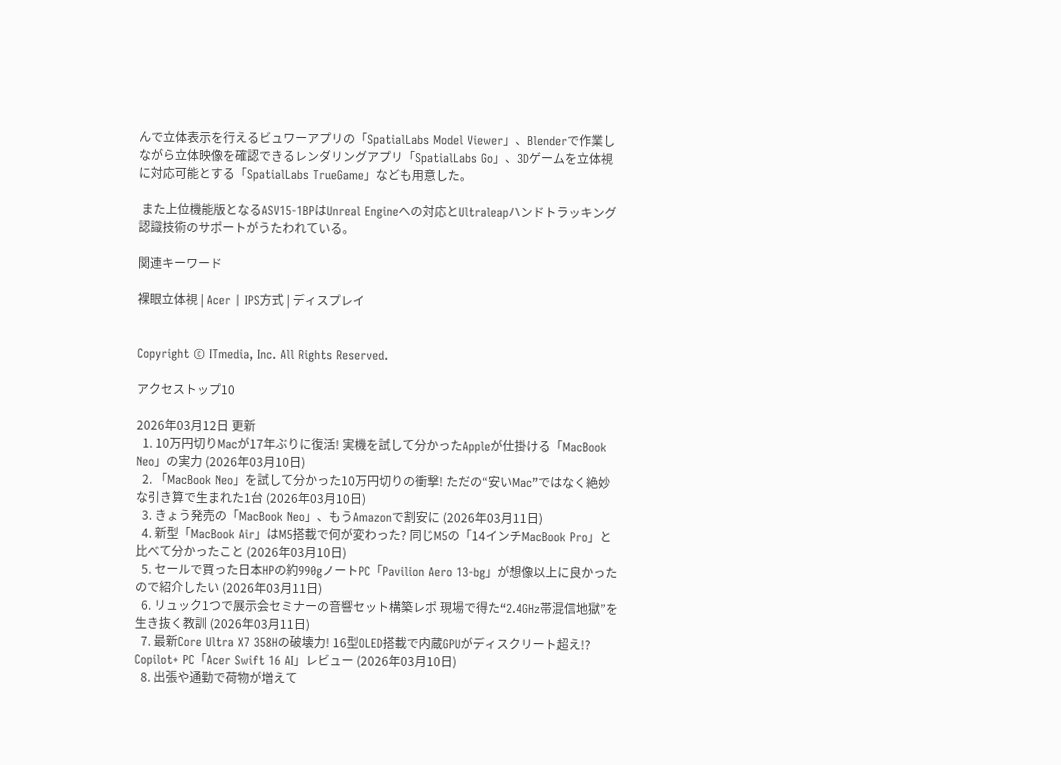んで立体表示を行えるビュワーアプリの「SpatialLabs Model Viewer」、Blenderで作業しながら立体映像を確認できるレンダリングアプリ「SpatialLabs Go」、3Dゲームを立体視に対応可能とする「SpatialLabs TrueGame」なども用意した。

 また上位機能版となるASV15-1BPはUnreal Engineへの対応とUltraleapハンドトラッキング認識技術のサポートがうたわれている。

関連キーワード

裸眼立体視 | Acer | IPS方式 | ディスプレイ


Copyright © ITmedia, Inc. All Rights Reserved.

アクセストップ10

2026年03月12日 更新
  1. 10万円切りMacが17年ぶりに復活! 実機を試して分かったAppleが仕掛ける「MacBook Neo」の実力 (2026年03月10日)
  2. 「MacBook Neo」を試して分かった10万円切りの衝撃! ただの“安いMac”ではなく絶妙な引き算で生まれた1台 (2026年03月10日)
  3. きょう発売の「MacBook Neo」、もうAmazonで割安に (2026年03月11日)
  4. 新型「MacBook Air」はM5搭載で何が変わった? 同じM5の「14インチMacBook Pro」と比べて分かったこと (2026年03月10日)
  5. セールで買った日本HPの約990gノートPC「Pavilion Aero 13-bg」が想像以上に良かったので紹介したい (2026年03月11日)
  6. リュック1つで展示会セミナーの音響セット構築レポ 現場で得た“2.4GHz帯混信地獄”を生き抜く教訓 (2026年03月11日)
  7. 最新Core Ultra X7 358Hの破壊力! 16型OLED搭載で内蔵GPUがディスクリート超え!? Copilot+ PC「Acer Swift 16 AI」レビュー (2026年03月10日)
  8. 出張や通勤で荷物が増えて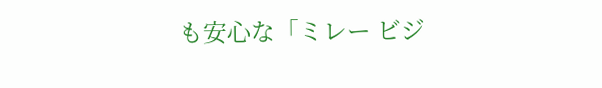も安心な「ミレー ビジ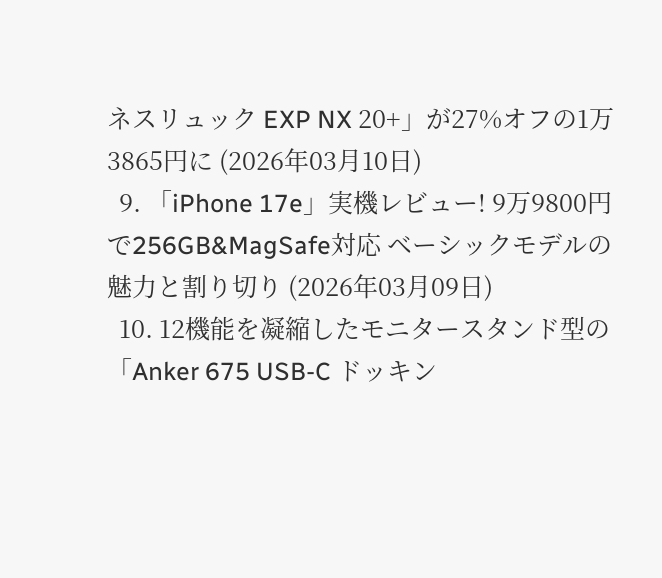ネスリュック EXP NX 20+」が27%オフの1万3865円に (2026年03月10日)
  9. 「iPhone 17e」実機レビュー! 9万9800円で256GB&MagSafe対応 ベーシックモデルの魅力と割り切り (2026年03月09日)
  10. 12機能を凝縮したモニタースタンド型の「Anker 675 USB-C ドッキン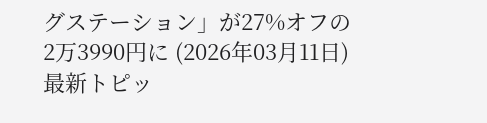グステーション」が27%オフの2万3990円に (2026年03月11日)
最新トピッ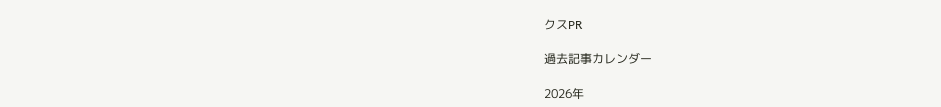クスPR

過去記事カレンダー

2026年